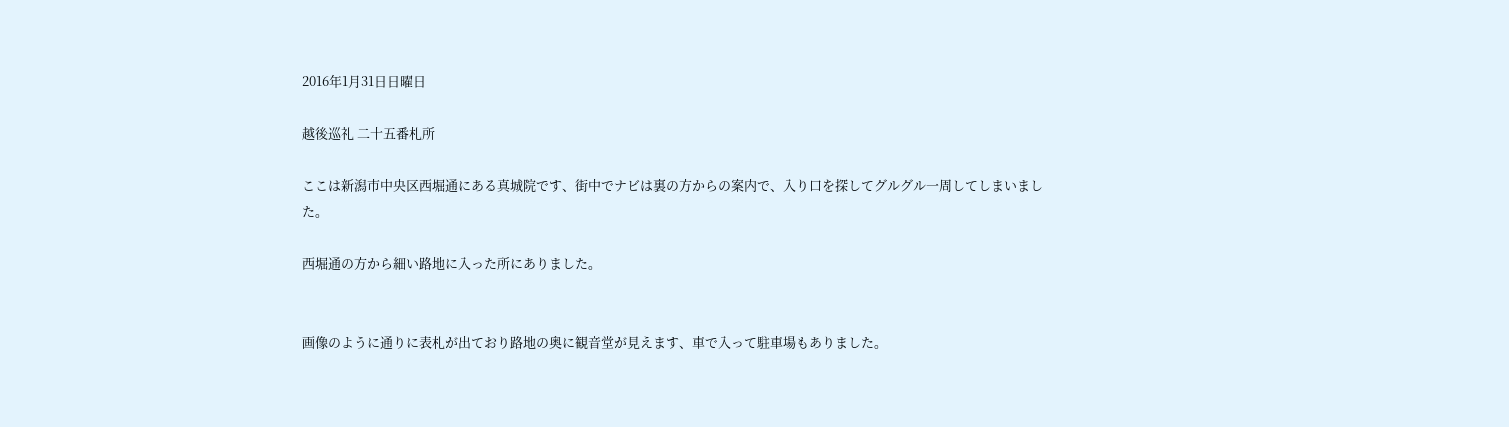2016年1月31日日曜日

越後巡礼 二十五番札所

ここは新潟市中央区西堀通にある真城院です、街中でナビは裏の方からの案内で、入り口を探してグルグル一周してしまいました。

西堀通の方から細い路地に入った所にありました。


画像のように通りに表札が出ており路地の奥に観音堂が見えます、車で入って駐車場もありました。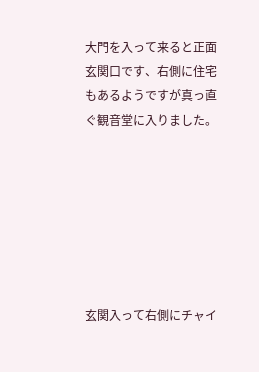大門を入って来ると正面玄関口です、右側に住宅もあるようですが真っ直ぐ観音堂に入りました。







玄関入って右側にチャイ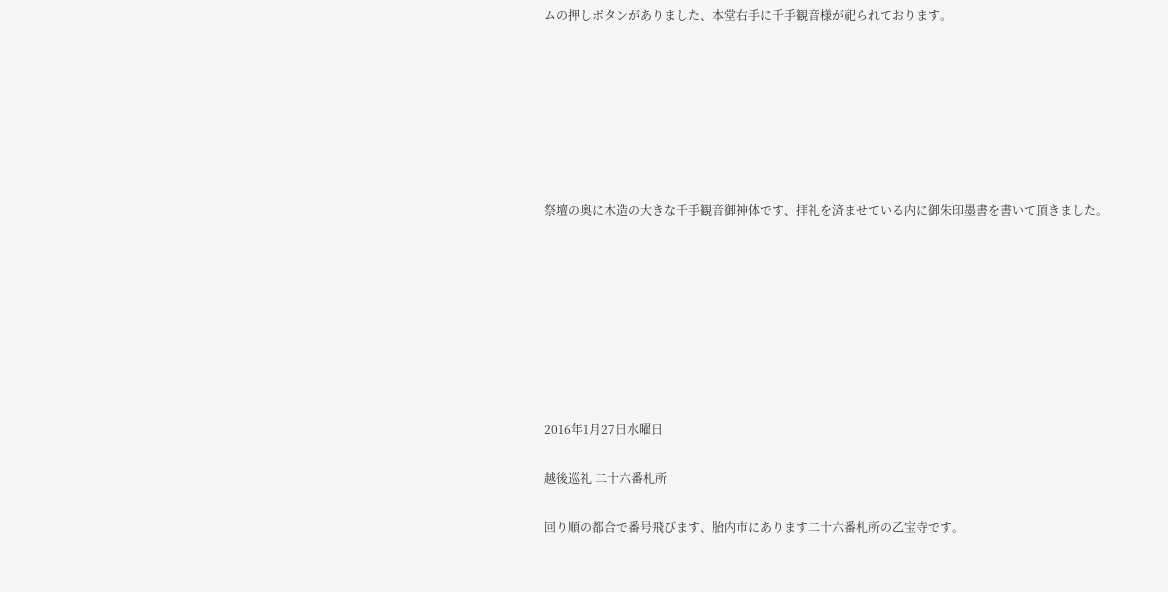ムの押しボタンがありました、本堂右手に千手観音様が祀られております。







祭壇の奥に木造の大きな千手観音御神体です、拝礼を済ませている内に御朱印墨書を書いて頂きました。








2016年1月27日水曜日

越後巡礼 二十六番札所

回り順の都合で番号飛びます、胎内市にあります二十六番札所の乙宝寺です。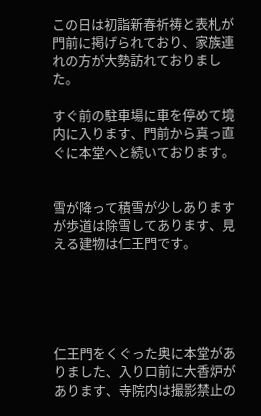この日は初詣新春祈祷と表札が門前に掲げられており、家族連れの方が大勢訪れておりました。

すぐ前の駐車場に車を停めて境内に入ります、門前から真っ直ぐに本堂へと続いております。


雪が降って積雪が少しありますが歩道は除雪してあります、見える建物は仁王門です。





仁王門をくぐった奥に本堂がありました、入り口前に大香炉があります、寺院内は撮影禁止の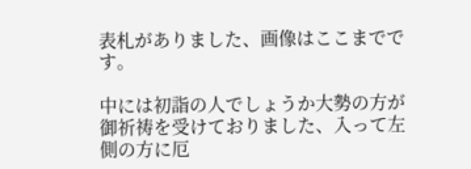表札がありました、画像はここまでです。

中には初詣の人でしょうか大勢の方が御祈祷を受けておりました、入って左側の方に厄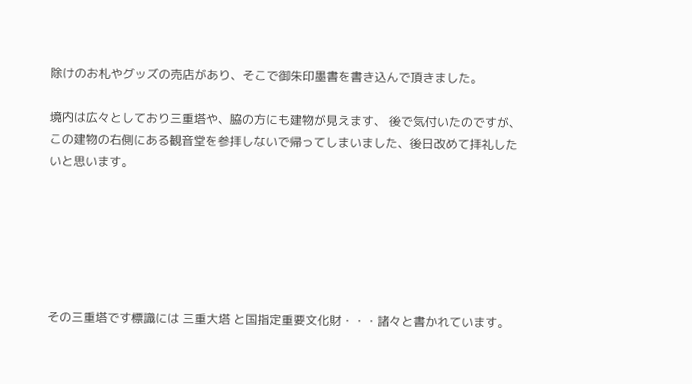除けのお札やグッズの売店があり、そこで御朱印墨書を書き込んで頂きました。

境内は広々としており三重塔や、脇の方にも建物が見えます、 後で気付いたのですが、この建物の右側にある観音堂を参拝しないで帰ってしまいました、後日改めて拝礼したいと思います。






その三重塔です標識には 三重大塔 と国指定重要文化財・・・諸々と書かれています。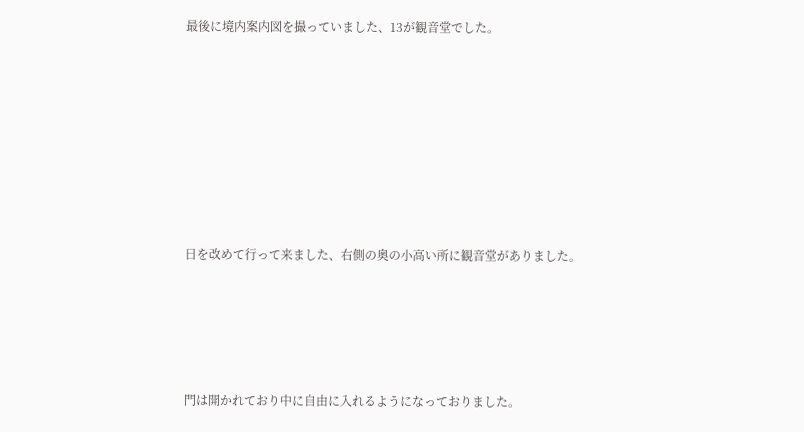最後に境内案内図を撮っていました、13が観音堂でした。










日を改めて行って来ました、右側の奥の小高い所に観音堂がありました。






門は開かれており中に自由に入れるようになっておりました。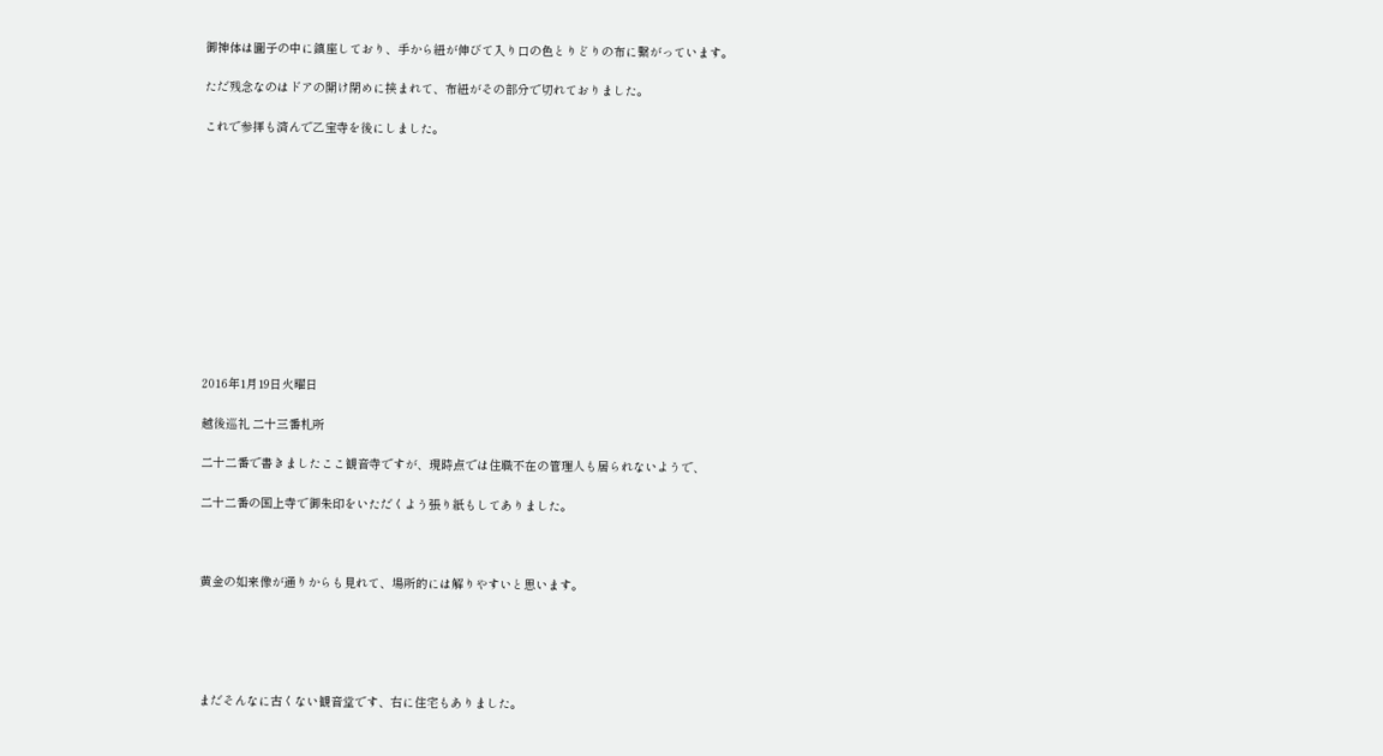御神体は圖子の中に鎮座しており、手から紐が伸びて入り口の色とりどりの布に繋がっています。

ただ残念なのはドアの開け閉めに挟まれて、布紐がその部分で切れておりました。

これで参拝も済んで乙宝寺を後にしました。












2016年1月19日火曜日

越後巡礼 二十三番札所

二十二番で書きましたここ観音寺ですが、現時点では住職不在の管理人も居られないようで、

二十二番の国上寺で御朱印をいただくよう張り紙もしてありました。



黄金の如来像が通りからも見れて、場所的には解りやすいと思います。





まだそんなに古くない観音堂です、右に住宅もありました。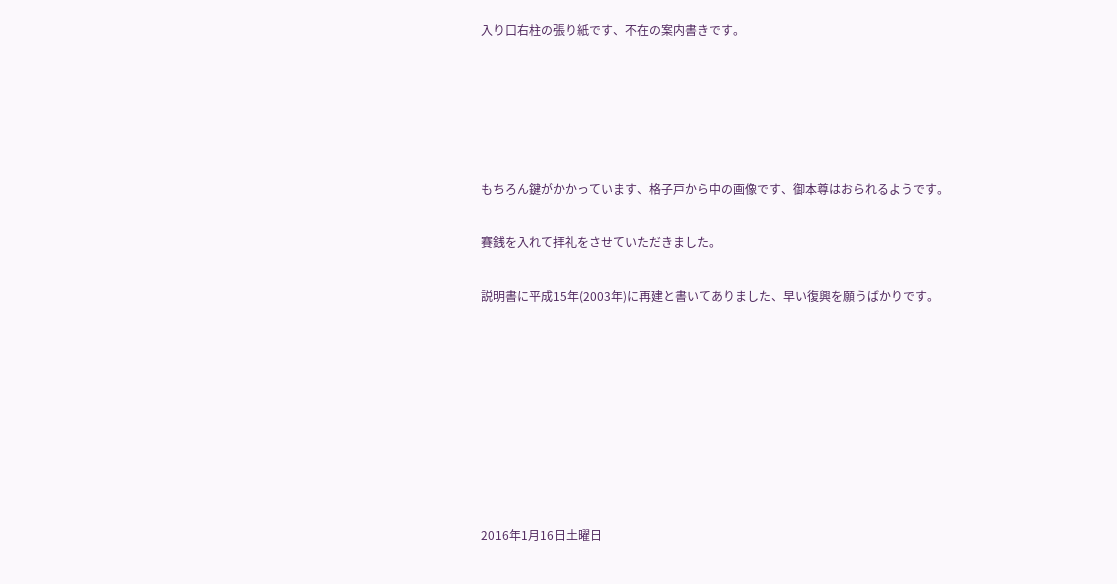入り口右柱の張り紙です、不在の案内書きです。





もちろん鍵がかかっています、格子戸から中の画像です、御本尊はおられるようです。

賽銭を入れて拝礼をさせていただきました。

説明書に平成15年(2003年)に再建と書いてありました、早い復興を願うばかりです。








2016年1月16日土曜日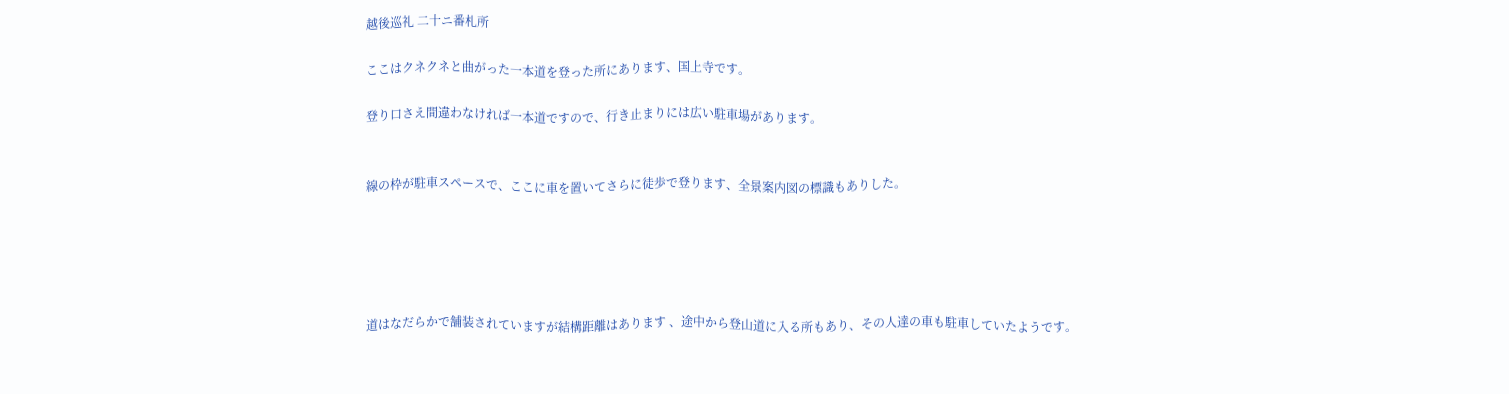越後巡礼 二十ニ番札所

ここはクネクネと曲がった一本道を登った所にあります、国上寺です。

登り口さえ間違わなければ一本道ですので、行き止まりには広い駐車場があります。


線の枠が駐車スペースで、ここに車を置いてさらに徒歩で登ります、全景案内図の標識もありした。





道はなだらかで舗装されていますが結構距離はあります 、途中から登山道に入る所もあり、その人達の車も駐車していたようです。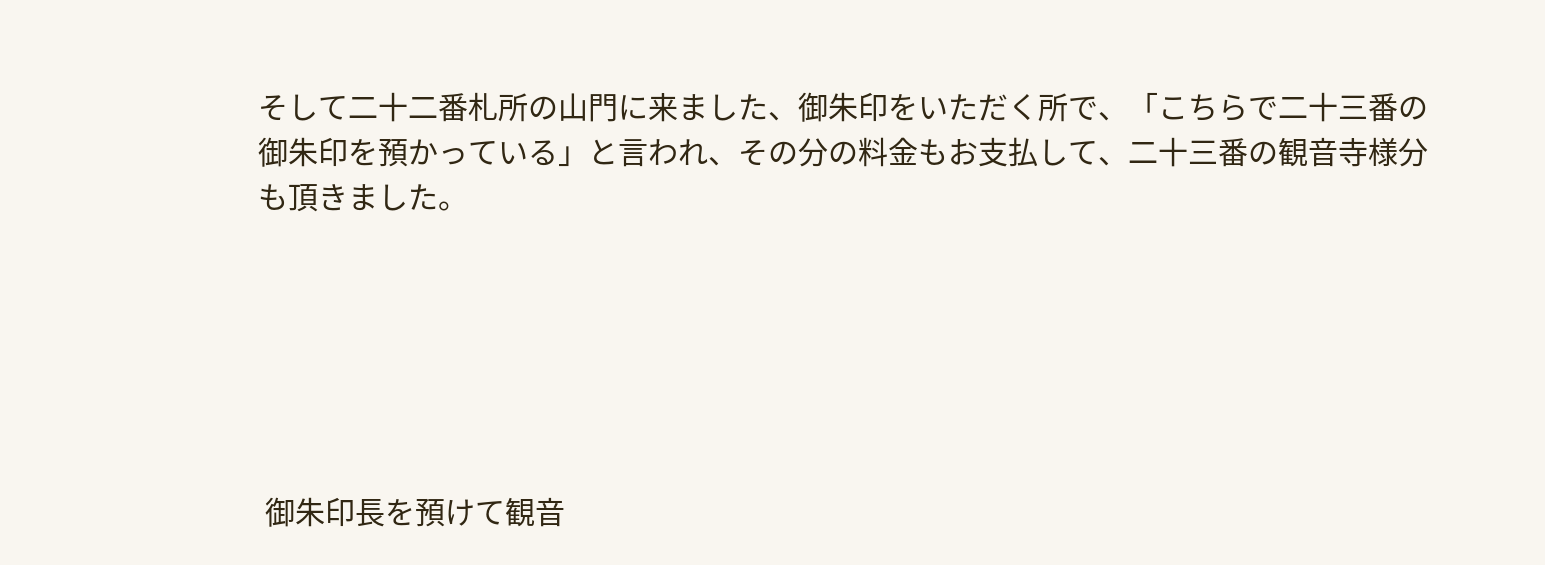そして二十二番札所の山門に来ました、御朱印をいただく所で、「こちらで二十三番の御朱印を預かっている」と言われ、その分の料金もお支払して、二十三番の観音寺様分も頂きました。






 御朱印長を預けて観音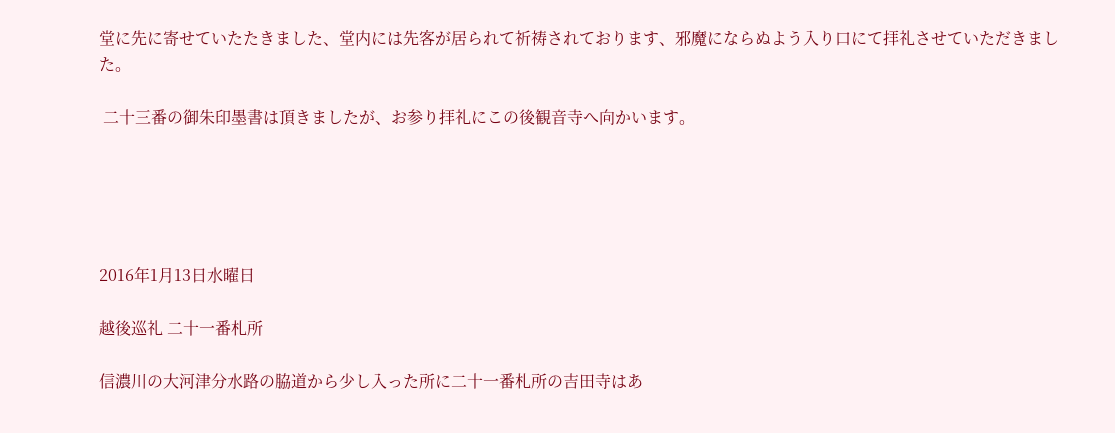堂に先に寄せていたたきました、堂内には先客が居られて祈祷されております、邪魔にならぬよう入り口にて拝礼させていただきました。

 二十三番の御朱印墨書は頂きましたが、お参り拝礼にこの後観音寺へ向かいます。





2016年1月13日水曜日

越後巡礼 二十一番札所

信濃川の大河津分水路の脇道から少し入った所に二十一番札所の吉田寺はあ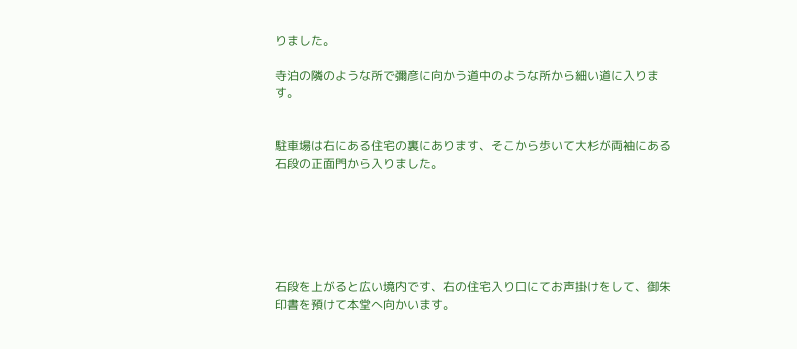りました。

寺泊の隣のような所で彌彦に向かう道中のような所から細い道に入ります。


駐車場は右にある住宅の裏にあります、そこから歩いて大杉が両袖にある石段の正面門から入りました。






石段を上がると広い境内です、右の住宅入り口にてお声掛けをして、御朱印書を預けて本堂へ向かいます。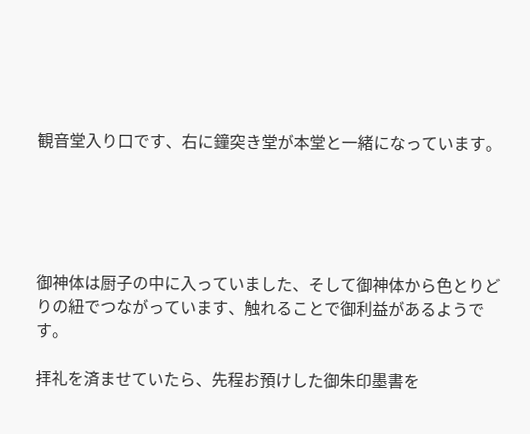観音堂入り口です、右に鐘突き堂が本堂と一緒になっています。





御神体は厨子の中に入っていました、そして御神体から色とりどりの紐でつながっています、触れることで御利益があるようです。

拝礼を済ませていたら、先程お預けした御朱印墨書を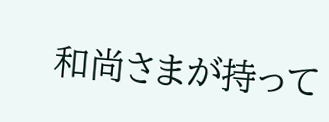和尚さまが持って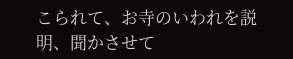こられて、お寺のいわれを説明、聞かさせて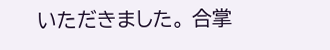いただきました。 合掌